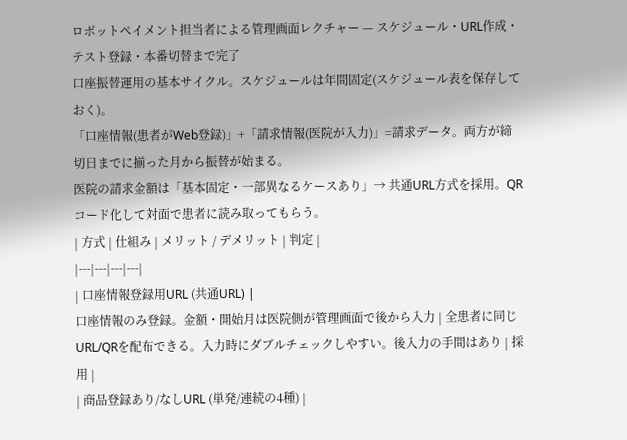ロボットペイメント担当者による管理画面レクチャー — スケジュール・URL作成・テスト登録・本番切替まで完了
口座振替運用の基本サイクル。スケジュールは年間固定(スケジュール表を保存しておく)。
「口座情報(患者がWeb登録)」+「請求情報(医院が入力)」=請求データ。両方が締切日までに揃った月から振替が始まる。
医院の請求金額は「基本固定・一部異なるケースあり」→ 共通URL方式を採用。QRコード化して対面で患者に読み取ってもらう。
| 方式 | 仕組み | メリット / デメリット | 判定 |
|---|---|---|---|
| 口座情報登録用URL (共通URL) |
口座情報のみ登録。金額・開始月は医院側が管理画面で後から入力 | 全患者に同じURL/QRを配布できる。入力時にダブルチェックしやすい。後入力の手間はあり | 採用 |
| 商品登録あり/なしURL (単発/連続の4種) |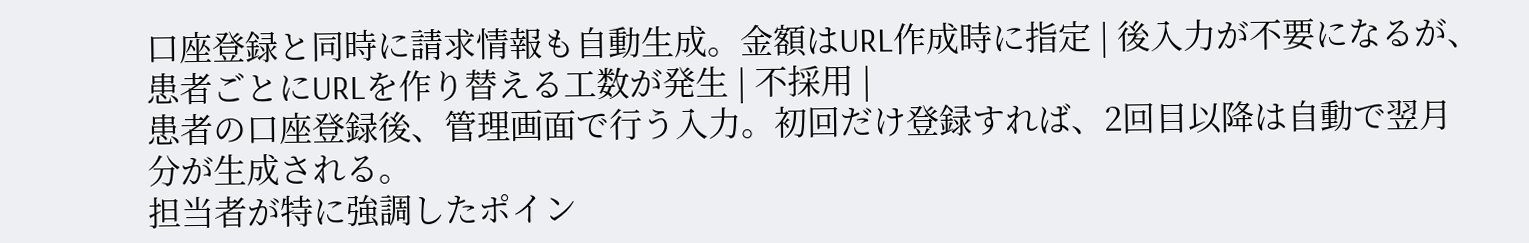口座登録と同時に請求情報も自動生成。金額はURL作成時に指定 | 後入力が不要になるが、患者ごとにURLを作り替える工数が発生 | 不採用 |
患者の口座登録後、管理画面で行う入力。初回だけ登録すれば、2回目以降は自動で翌月分が生成される。
担当者が特に強調したポイン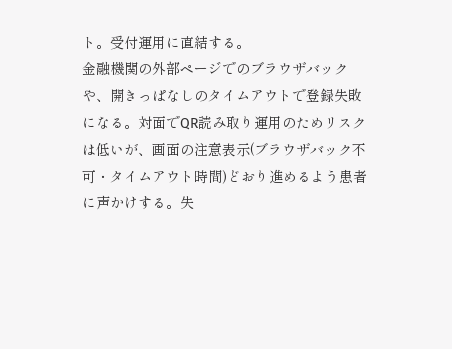ト。受付運用に直結する。
金融機関の外部ページでのブラウザバックや、開きっぱなしのタイムアウトで登録失敗になる。対面でQR読み取り運用のためリスクは低いが、画面の注意表示(ブラウザバック不可・タイムアウト時間)どおり進めるよう患者に声かけする。失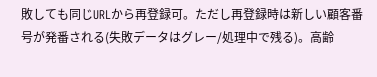敗しても同じURLから再登録可。ただし再登録時は新しい顧客番号が発番される(失敗データはグレー/処理中で残る)。高齢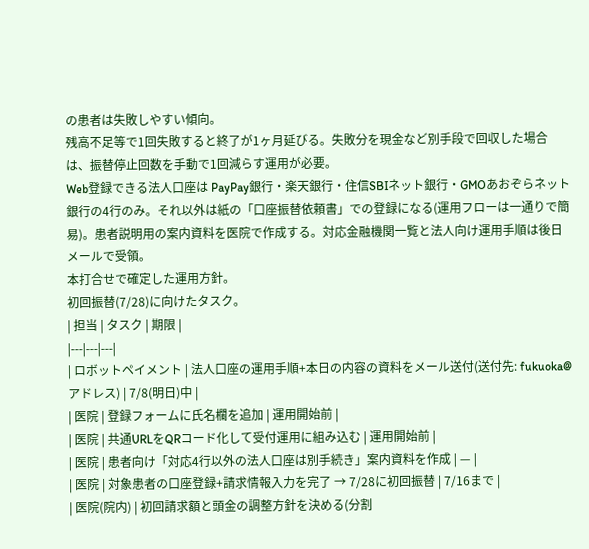の患者は失敗しやすい傾向。
残高不足等で1回失敗すると終了が1ヶ月延びる。失敗分を現金など別手段で回収した場合は、振替停止回数を手動で1回減らす運用が必要。
Web登録できる法人口座は PayPay銀行・楽天銀行・住信SBIネット銀行・GMOあおぞらネット銀行の4行のみ。それ以外は紙の「口座振替依頼書」での登録になる(運用フローは一通りで簡易)。患者説明用の案内資料を医院で作成する。対応金融機関一覧と法人向け運用手順は後日メールで受領。
本打合せで確定した運用方針。
初回振替(7/28)に向けたタスク。
| 担当 | タスク | 期限 |
|---|---|---|
| ロボットペイメント | 法人口座の運用手順+本日の内容の資料をメール送付(送付先: fukuoka@ アドレス) | 7/8(明日)中 |
| 医院 | 登録フォームに氏名欄を追加 | 運用開始前 |
| 医院 | 共通URLをQRコード化して受付運用に組み込む | 運用開始前 |
| 医院 | 患者向け「対応4行以外の法人口座は別手続き」案内資料を作成 | — |
| 医院 | 対象患者の口座登録+請求情報入力を完了 → 7/28に初回振替 | 7/16まで |
| 医院(院内) | 初回請求額と頭金の調整方針を決める(分割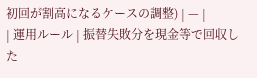初回が割高になるケースの調整) | — |
| 運用ルール | 振替失敗分を現金等で回収した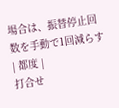場合は、振替停止回数を手動で1回減らす | 都度 |
打合せ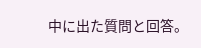中に出た質問と回答。